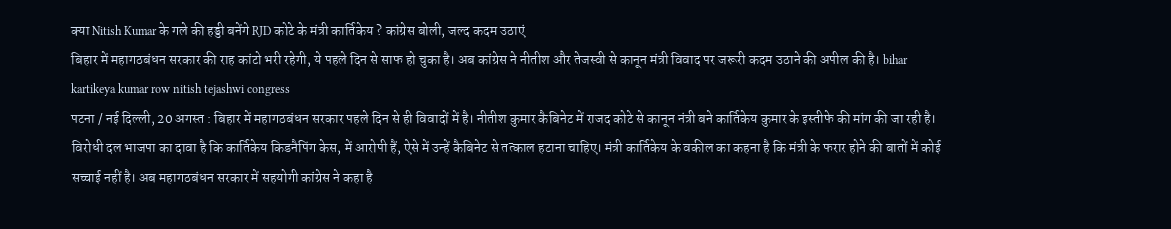क्या Nitish Kumar के गले की हड्डी बनेंगे RJD कोटे के मंत्री कार्तिकेय ? कांग्रेस बोली, जल्द कदम उठाएं
बिहार में महागठबंधन सरकार की राह कांटो भरी रहेगी, ये पहले दिन से साफ हो चुका है। अब कांग्रेस ने नीतीश और तेजस्वी से कानून मंत्री विवाद पर जरूरी कदम उठाने की अपील की है। bihar kartikeya kumar row nitish tejashwi congress
पटना / नई दिल्ली, 20 अगस्त : बिहार में महागठबंधन सरकार पहले दिन से ही विवादों में है। नीतीश कुमार कैबिनेट में राजद कोटे से कानून नंत्री बने कार्तिकेय कुमार के इस्तीफे की मांग की जा रही है। विरोधी दल भाजपा का दावा है कि कार्तिकेय किडनैपिंग केस, में आरोपी हैं, ऐसे में उन्हें कैबिनेट से तत्काल हटाना चाहिए। मंत्री कार्तिकेय के वकील का कहना है कि मंत्री के फरार होने की बातों में कोई सच्चाई नहीं है। अब महागठबंधन सरकार में सहयोगी कांग्रेस ने कहा है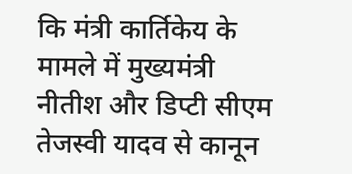कि मंत्री कार्तिकेय के मामले में मुख्यमंत्री नीतीश और डिप्टी सीएम तेजस्वी यादव से कानून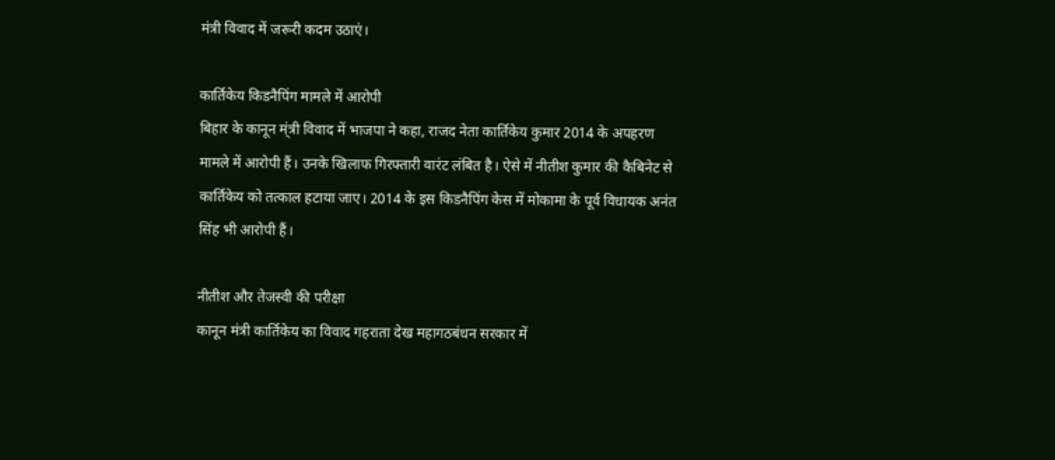मंत्री विवाद में जरूरी कदम उठाएं।

कार्तिकेय किडनैपिंग मामले में आरोपी
बिहार के कानून म्ंत्री विवाद में भाजपा ने कहा, राजद नेता कार्तिकेय कुमार 2014 के अपहरण मामले में आरोपी हैं। उनके खिलाफ गिरफ्तारी वारंट लंबित है। ऐसे में नीतीश कुमार की कैबिनेट से कार्तिकेय को तत्काल हटाया जाए। 2014 के इस किडनैपिंग केस में मोकामा के पूर्व विधायक अनंत सिंह भी आरोपी हैं।

नीतीश और तेजस्वी की परीक्षा
कानून मंत्री कार्तिकेय का विवाद गहराता देख महागठबंधन सरकार में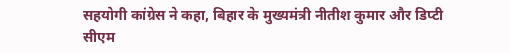सहयोगी कांग्रेस ने कहा, बिहार के मुख्यमंत्री नीतीश कुमार और डिप्टी सीएम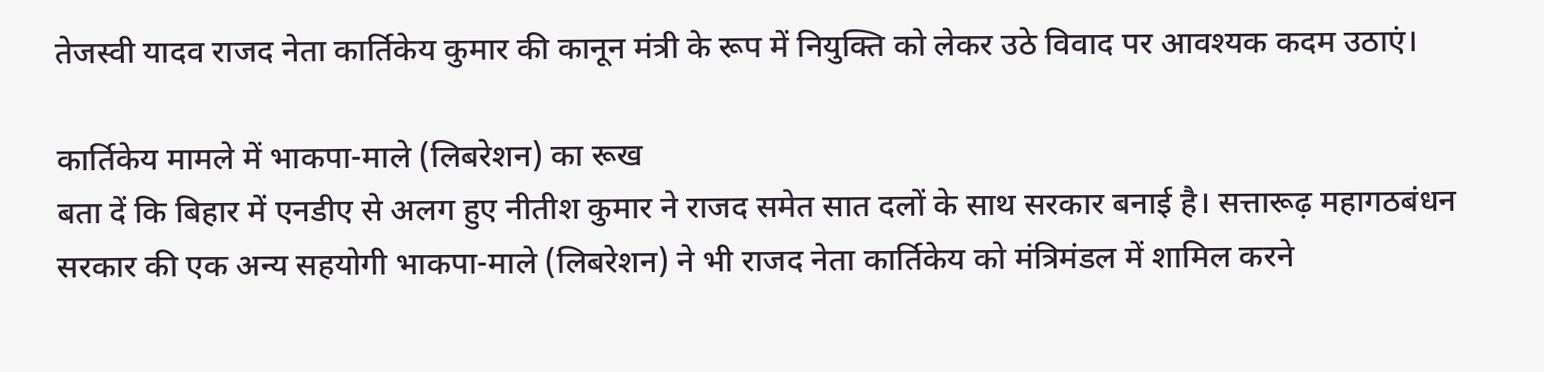तेजस्वी यादव राजद नेता कार्तिकेय कुमार की कानून मंत्री के रूप में नियुक्ति को लेकर उठे विवाद पर आवश्यक कदम उठाएं।

कार्तिकेय मामले में भाकपा-माले (लिबरेशन) का रूख
बता दें कि बिहार में एनडीए से अलग हुए नीतीश कुमार ने राजद समेत सात दलों के साथ सरकार बनाई है। सत्तारूढ़ महागठबंधन सरकार की एक अन्य सहयोगी भाकपा-माले (लिबरेशन) ने भी राजद नेता कार्तिकेय को मंत्रिमंडल में शामिल करने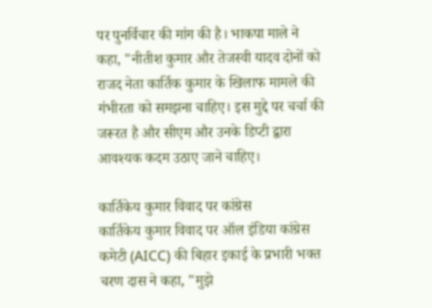पर पुनर्विचार की मांग की है। भाकपा माले ने कहा, "नीतीश कुमार और तेजस्वी यादव दोनों को राजद नेता कार्तिक कुमार के खिलाफ मामले की गंभीरता को समझना चाहिए। इस मुद्दे पर चर्चा की जरूरत है और सीएम और उनके डिप्टी द्वारा आवश्यक कदम उठाए जाने चाहिए।

कार्तिकेय कुमार विवाद पर कांग्रेस
कार्तिकेय कुमार विवाद पर ऑल इंडिया कांग्रेस कमेटी (AICC) की बिहार इकाई के प्रभारी भक्त चरण दास ने कहा, "मुझे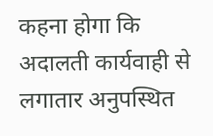कहना होगा कि अदालती कार्यवाही से लगातार अनुपस्थित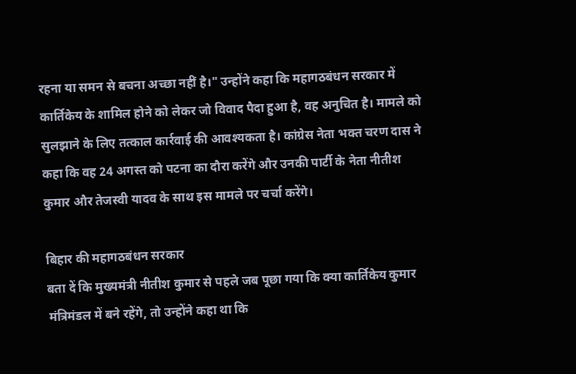रहना या समन से बचना अच्छा नहीं है।" उन्होंने कहा कि महागठबंधन सरकार में कार्तिकेय के शामिल होने को लेकर जो विवाद पैदा हुआ है, वह अनुचित है। मामले को सुलझाने के लिए तत्काल कार्रवाई की आवश्यकता है। कांग्रेस नेता भक्त चरण दास ने कहा कि वह 24 अगस्त को पटना का दौरा करेंगे और उनकी पार्टी के नेता नीतीश कुमार और तेजस्वी यादव के साथ इस मामले पर चर्चा करेंगे।

बिहार की महागठबंधन सरकार
बता दें कि मुख्यमंत्री नीतीश कुमार से पहले जब पूछा गया कि क्या कार्तिकेय कुमार मंत्रिमंडल में बने रहेंगे, तो उन्होंने कहा था कि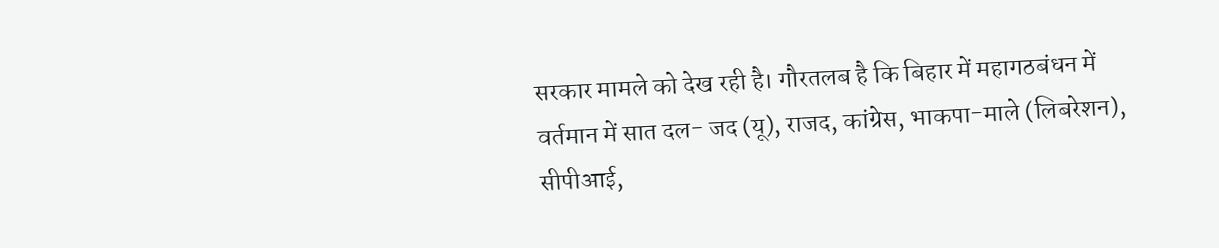सरकार मामले को देख रही है। गौरतलब है कि बिहार में महागठबंधन में वर्तमान में सात दल- जद (यू), राजद, कांग्रेस, भाकपा-माले (लिबरेशन), सीपीआई,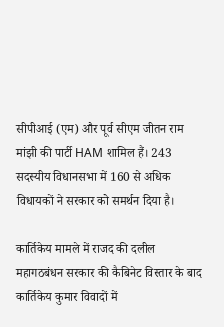सीपीआई (एम) और पूर्व सीएम जीतन राम मांझी की पार्टी HAM शामिल हैं। 243 सदस्यीय विधानसभा में 160 से अधिक विधायकों ने सरकार को समर्थन दिया है।

कार्तिकेय मामले में राजद की दलील
महागठबंधन सरकार की कैबिनेट विस्तार के बाद कार्तिकेय कुमार विवादों में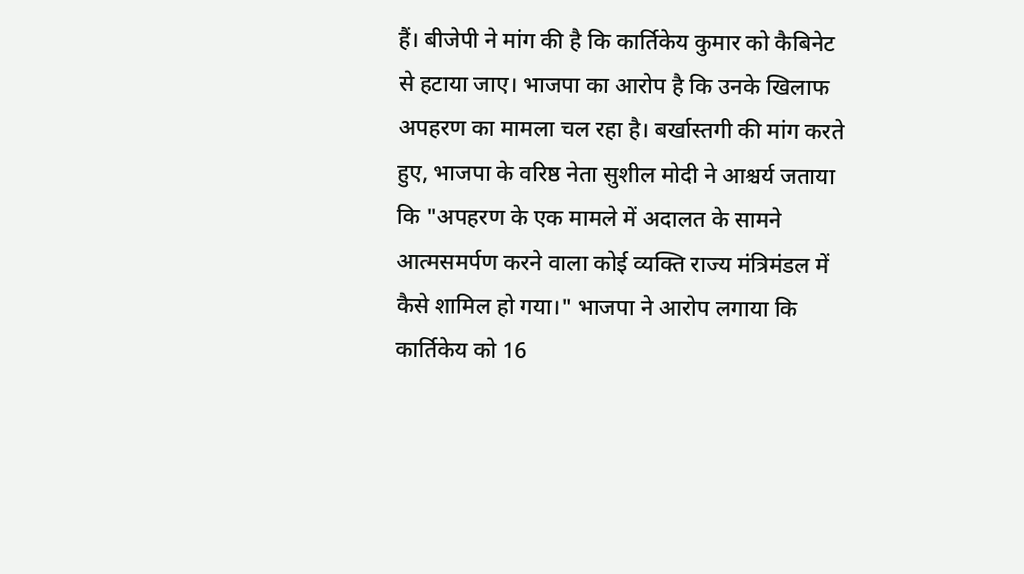हैं। बीजेपी ने मांग की है कि कार्तिकेय कुमार को कैबिनेट से हटाया जाए। भाजपा का आरोप है कि उनके खिलाफ अपहरण का मामला चल रहा है। बर्खास्तगी की मांग करते हुए, भाजपा के वरिष्ठ नेता सुशील मोदी ने आश्चर्य जताया कि "अपहरण के एक मामले में अदालत के सामने आत्मसमर्पण करने वाला कोई व्यक्ति राज्य मंत्रिमंडल में कैसे शामिल हो गया।" भाजपा ने आरोप लगाया कि कार्तिकेय को 16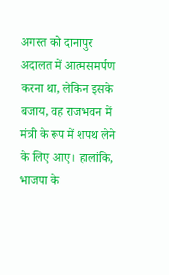अगस्त को दानापुर अदालत में आत्मसमर्पण करना था, लेकिन इसके बजाय, वह राजभवन में मंत्री के रूप में शपथ लेने के लिए आए। हालांकि, भाजपा के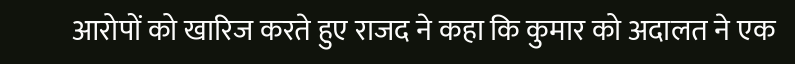आरोपों को खारिज करते हुए राजद ने कहा कि कुमार को अदालत ने एक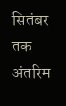सितंबर तक अंतरिम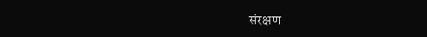संरक्षण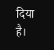दिया है।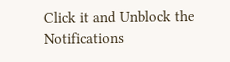Click it and Unblock the Notifications